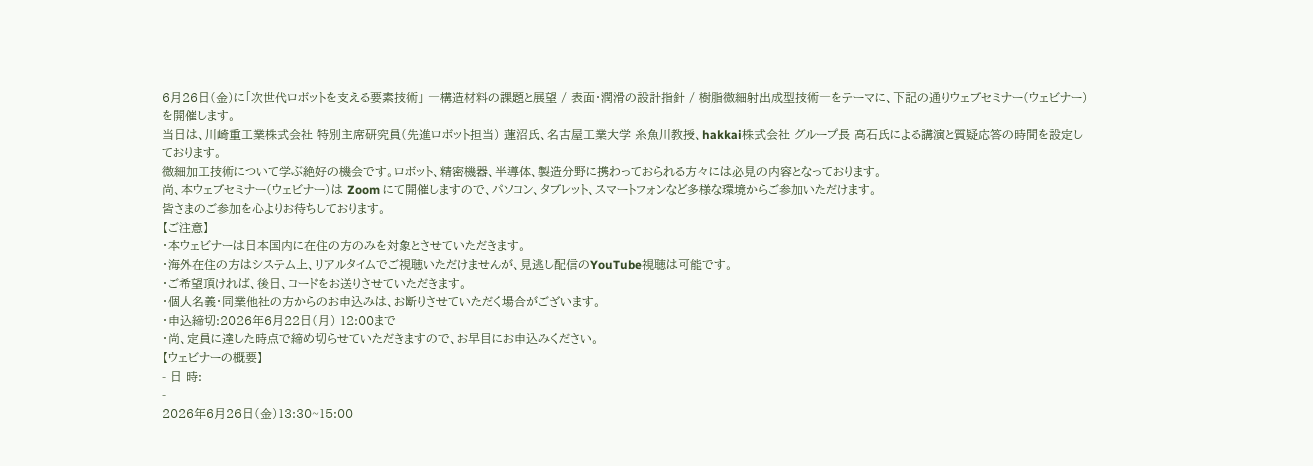6月26日(金)に「次世代ロボットを支える要素技術」 ―構造材料の課題と展望 / 表面・潤滑の設計指針 / 樹脂微細射出成型技術―をテーマに、下記の通りウェブセミナー(ウェビナー)を開催します。
当日は、川崎重工業株式会社 特別主席研究員(先進ロボット担当) 蓮沼氏、名古屋工業大学 糸魚川教授、hakkai株式会社 グループ長 高石氏による講演と質疑応答の時間を設定しております。
微細加工技術について学ぶ絶好の機会です。ロボット、精密機器、半導体、製造分野に携わっておられる方々には必見の内容となっております。
尚、本ウェブセミナー(ウェビナー)は Zoom にて開催しますので、パソコン、タブレット、スマートフォンなど多様な環境からご参加いただけます。
皆さまのご参加を心よりお待ちしております。
【ご注意】
・本ウェビナーは日本国内に在住の方のみを対象とさせていただきます。
・海外在住の方はシステム上、リアルタイムでご視聴いただけませんが、見逃し配信のYouTube視聴は可能です。
・ご希望頂ければ、後日、コードをお送りさせていただきます。
・個人名義・同業他社の方からのお申込みは、お断りさせていただく場合がございます。
・申込締切:2026年6月22日(月) 12:00まで
・尚、定員に達した時点で締め切らせていただきますので、お早目にお申込みください。
【ウェビナーの概要】
- 日 時:
-
2026年6月26日(金)13:30~15:00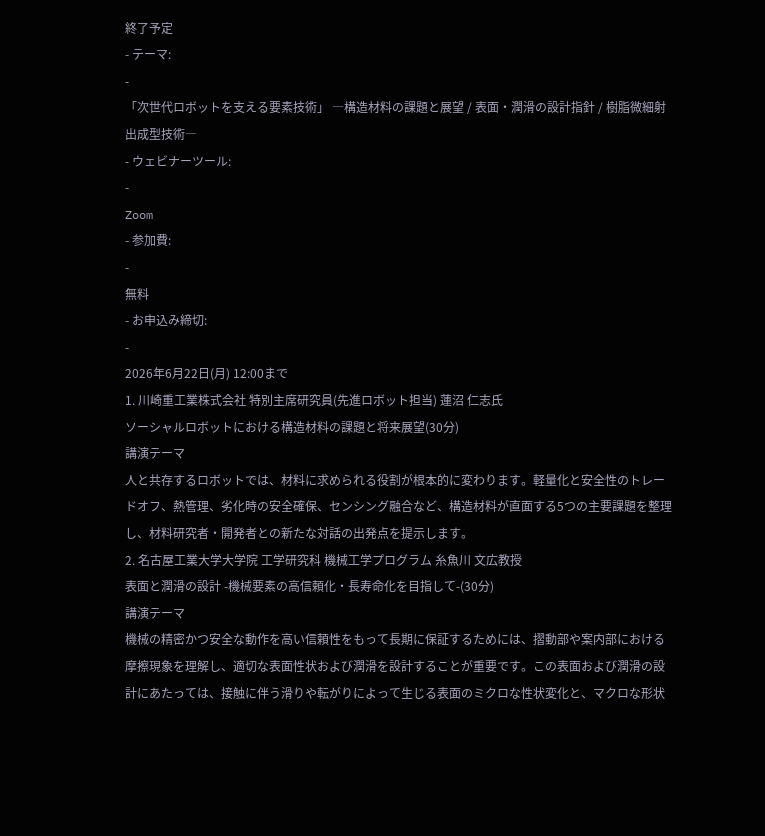終了予定
- テーマ:
-
「次世代ロボットを支える要素技術」 ―構造材料の課題と展望 / 表面・潤滑の設計指針 / 樹脂微細射出成型技術―
- ウェビナーツール:
-
Zoom
- 参加費:
-
無料
- お申込み締切:
-
2026年6月22日(月) 12:00まで
1. 川崎重工業株式会社 特別主席研究員(先進ロボット担当) 蓮沼 仁志氏
ソーシャルロボットにおける構造材料の課題と将来展望(30分)
講演テーマ
人と共存するロボットでは、材料に求められる役割が根本的に変わります。軽量化と安全性のトレードオフ、熱管理、劣化時の安全確保、センシング融合など、構造材料が直面する5つの主要課題を整理し、材料研究者・開発者との新たな対話の出発点を提示します。
2. 名古屋工業大学大学院 工学研究科 機械工学プログラム 糸魚川 文広教授
表面と潤滑の設計 -機械要素の高信頼化・長寿命化を目指して-(30分)
講演テーマ
機械の精密かつ安全な動作を高い信頼性をもって長期に保証するためには、摺動部や案内部における摩擦現象を理解し、適切な表面性状および潤滑を設計することが重要です。この表面および潤滑の設計にあたっては、接触に伴う滑りや転がりによって生じる表面のミクロな性状変化と、マクロな形状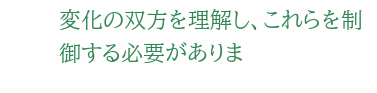変化の双方を理解し、これらを制御する必要がありま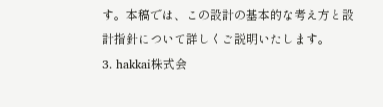す。本稿では、この設計の基本的な考え方と設計指針について詳しくご説明いたします。
3. hakkai株式会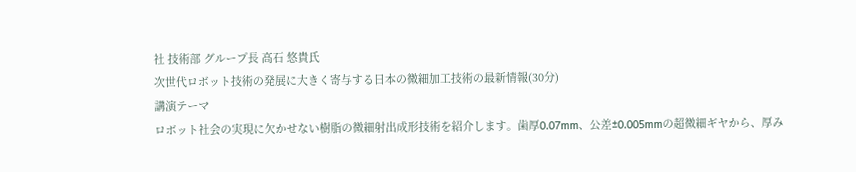社 技術部 グループ長 高石 悠貴氏
次世代ロボット技術の発展に大きく寄与する日本の微細加工技術の最新情報(30分)
講演テーマ
ロボット社会の実現に欠かせない樹脂の微細射出成形技術を紹介します。歯厚0.07mm、公差±0.005mmの超微細ギヤから、厚み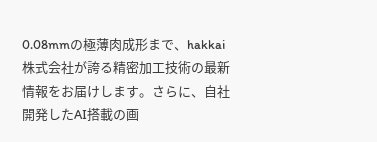0.08mmの極薄肉成形まで、hakkai株式会社が誇る精密加工技術の最新情報をお届けします。さらに、自社開発したAI搭載の画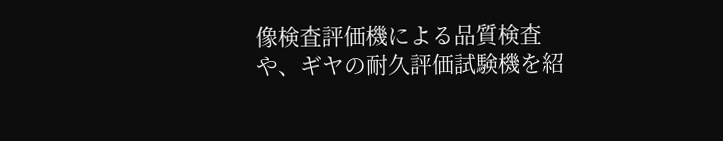像検査評価機による品質検査や、ギヤの耐久評価試験機を紹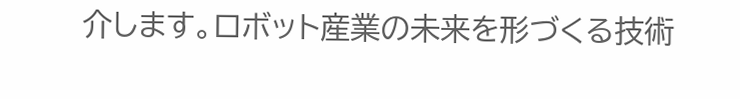介します。ロボット産業の未来を形づくる技術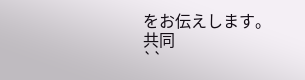をお伝えします。
共同
``